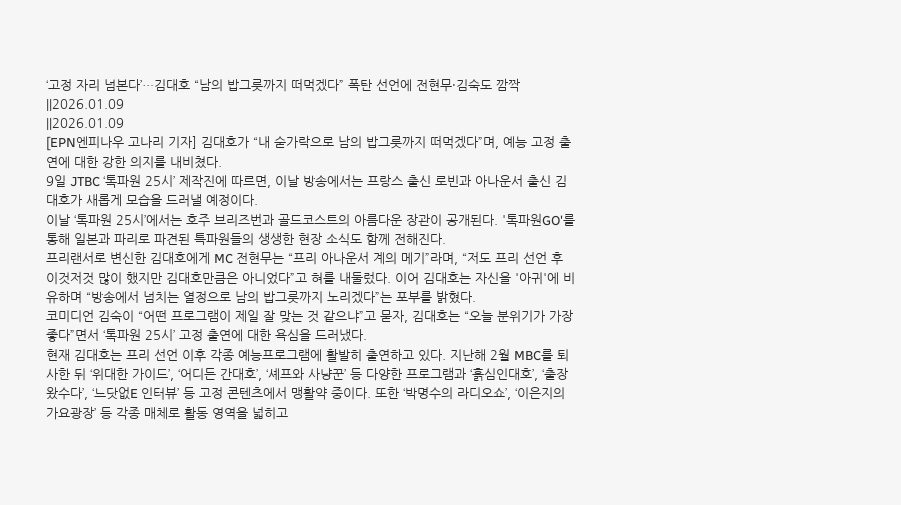‘고정 자리 넘본다’…김대호 “남의 밥그릇까지 떠먹겠다” 폭탄 선언에 전현무·김숙도 깜짝
||2026.01.09
||2026.01.09
[EPN엔피나우 고나리 기자] 김대호가 “내 숟가락으로 남의 밥그릇까지 떠먹겠다”며, 예능 고정 출연에 대한 강한 의지를 내비쳤다.
9일 JTBC ‘톡파원 25시’ 제작진에 따르면, 이날 방송에서는 프랑스 출신 로빈과 아나운서 출신 김대호가 새롭게 모습을 드러낼 예정이다.
이날 ‘톡파원 25시’에서는 호주 브리즈번과 골드코스트의 아름다운 장관이 공개된다. '톡파원GO'를 통해 일본과 파리로 파견된 특파원들의 생생한 현장 소식도 함께 전해진다.
프리랜서로 변신한 김대호에게 MC 전현무는 “프리 아나운서 계의 메기”라며, “저도 프리 선언 후 이것저것 많이 했지만 김대호만큼은 아니었다”고 혀를 내둘렀다. 이어 김대호는 자신을 '아귀'에 비유하며 “방송에서 넘치는 열정으로 남의 밥그릇까지 노리겠다”는 포부를 밝혔다.
코미디언 김숙이 “어떤 프로그램이 제일 잘 맞는 것 같으냐”고 묻자, 김대호는 “오늘 분위기가 가장 좋다”면서 ‘톡파원 25시’ 고정 출연에 대한 욕심을 드러냈다.
현재 김대호는 프리 선언 이후 각종 예능프로그램에 활발히 출연하고 있다. 지난해 2월 MBC를 퇴사한 뒤 ‘위대한 가이드’, ‘어디든 간대호’, ‘셰프와 사냥꾼’ 등 다양한 프로그램과 ‘흙심인대호’, ‘출장왔수다’, ‘느닷없E 인터뷰’ 등 고정 콘텐츠에서 맹활약 중이다. 또한 ‘박명수의 라디오쇼’, ‘이은지의 가요광장’ 등 각종 매체로 활동 영역을 넓히고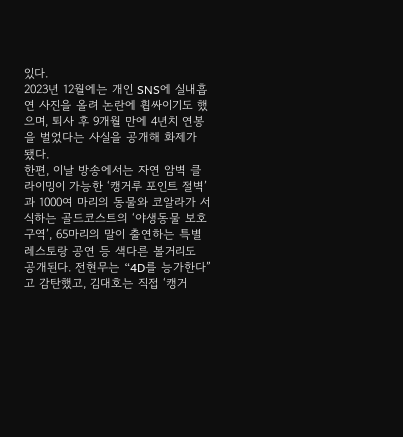있다.
2023년 12월에는 개인 SNS에 실내흡연 사진을 올려 논란에 휩싸이기도 했으며, 퇴사 후 9개월 만에 4년치 연봉을 벌었다는 사실을 공개해 화제가 됐다.
한편, 이날 방송에서는 자연 암벽 클라이밍이 가능한 ‘캥거루 포인트 절벽’과 1000여 마리의 동물와 코알라가 서식하는 골드코스트의 ‘야생동물 보호 구역’, 65마리의 말이 출연하는 특별 레스토랑 공연 등 색다른 볼거리도 공개된다. 전현무는 “4D를 능가한다”고 감탄했고, 김대호는 직접 ‘캥거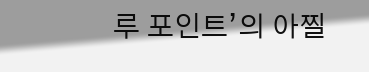루 포인트’의 아찔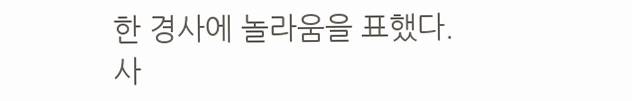한 경사에 놀라움을 표했다.
사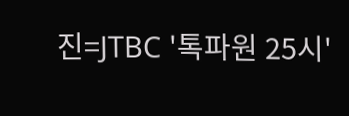진=JTBC '톡파원 25시'